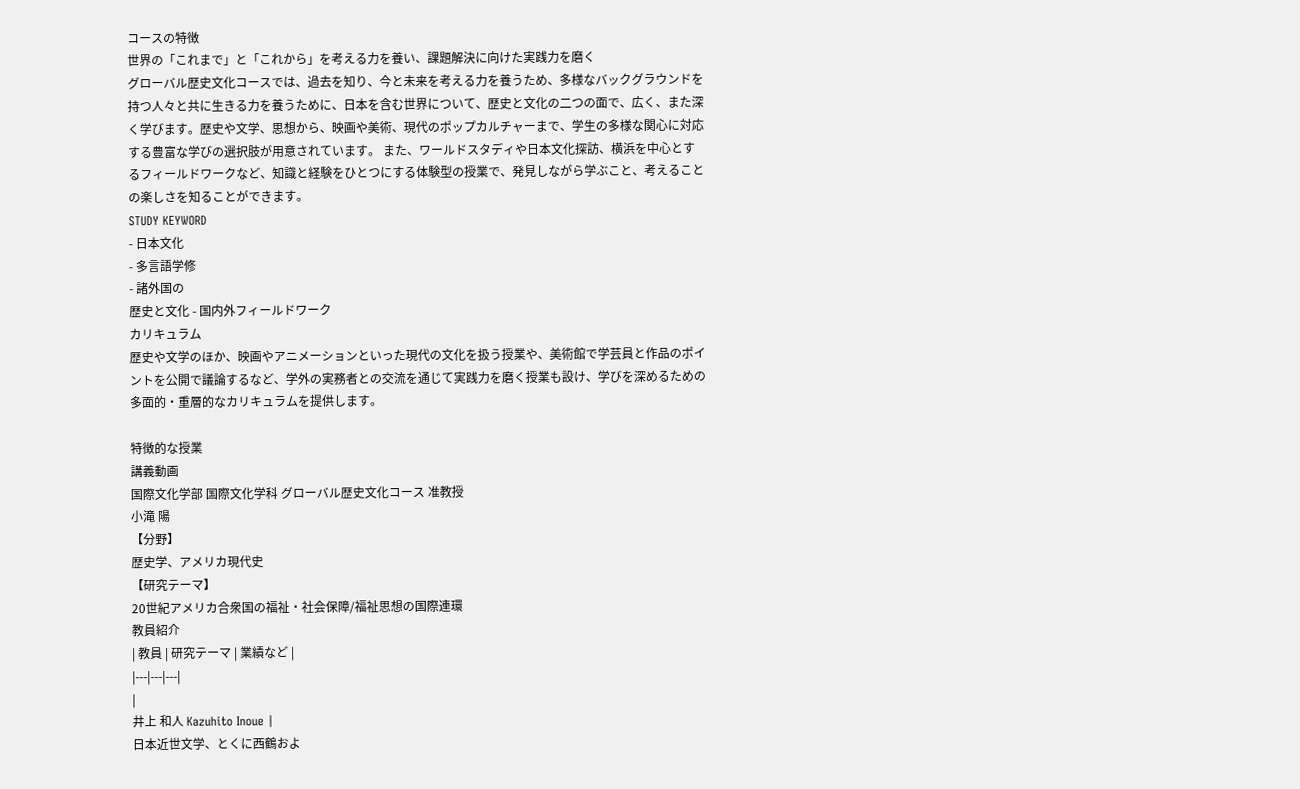コースの特徴
世界の「これまで」と「これから」を考える力を養い、課題解決に向けた実践力を磨く
グローバル歴史文化コースでは、過去を知り、今と未来を考える力を養うため、多様なバックグラウンドを持つ人々と共に生きる力を養うために、日本を含む世界について、歴史と文化の二つの面で、広く、また深く学びます。歴史や文学、思想から、映画や美術、現代のポップカルチャーまで、学生の多様な関心に対応する豊富な学びの選択肢が用意されています。 また、ワールドスタディや日本文化探訪、横浜を中心とするフィールドワークなど、知識と経験をひとつにする体験型の授業で、発見しながら学ぶこと、考えることの楽しさを知ることができます。
STUDY KEYWORD
- 日本文化
- 多言語学修
- 諸外国の
歴史と文化 - 国内外フィールドワーク
カリキュラム
歴史や文学のほか、映画やアニメーションといった現代の文化を扱う授業や、美術館で学芸員と作品のポイントを公開で議論するなど、学外の実務者との交流を通じて実践力を磨く授業も設け、学びを深めるための多面的・重層的なカリキュラムを提供します。

特徴的な授業
講義動画
国際文化学部 国際文化学科 グローバル歴史文化コース 准教授
小滝 陽
【分野】
歴史学、アメリカ現代史
【研究テーマ】
20世紀アメリカ合衆国の福祉・社会保障/福祉思想の国際連環
教員紹介
| 教員 | 研究テーマ | 業績など |
|---|---|---|
|
井上 和人 Kazuhito Inoue |
日本近世文学、とくに西鶴およ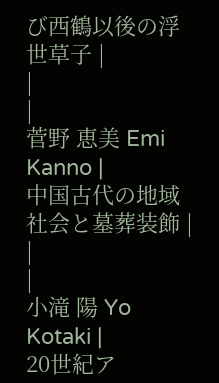び西鶴以後の浮世草子 |
|
|
菅野 恵美 Emi Kanno |
中国古代の地域社会と墓葬装飾 |
|
|
小滝 陽 Yo Kotaki |
20世紀ア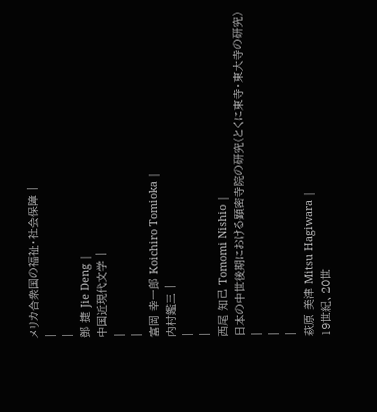メリカ合衆国の福祉・社会保障 |
|
|
鄧 捷 Jie Deng |
中国近現代文学 |
|
|
富岡 幸一郎 Koichiro Tomioka |
内村鑑三 |
|
|
西尾 知己 Tomomi Nishio |
日本の中世後期における顕密寺院の研究(とくに東寺・東大寺の研究) |
|
|
萩原 美津 Mitsu Hagiwara |
19世紀、20世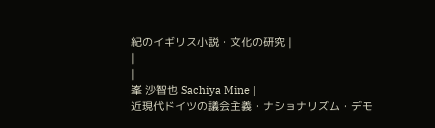紀のイギリス小説・文化の研究 |
|
|
峯 沙智也 Sachiya Mine |
近現代ドイツの議会主義・ナショナリズム・デモ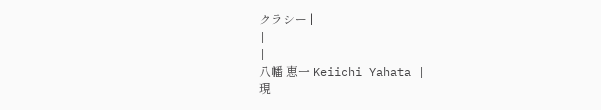クラシー |
|
|
八幡 恵一 Keiichi Yahata |
現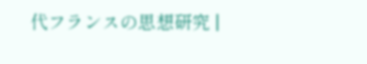代フランスの思想研究 |